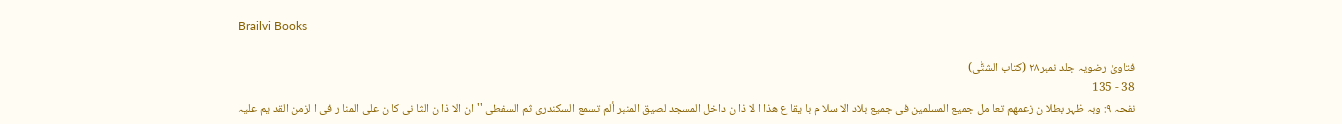Brailvi Books

فتاویٰ رضویہ جلد نمبر۲۸ (کتاب الشتّٰی)
38 - 135
نفحہ ۹: وبہ ظہر بطلا ن زعمھم تعا مل جمیع المسلمین فی جمیع بلاد الا سلا م با یقا ع ھذا ا لا ذا ن داخل المسجد لصیق المنبر ألم تسمع السکندری ثم السفطی ''ان الا ذا ن الثا نی کا ن علی المنا ر فی ا لزمن القد یم علیہ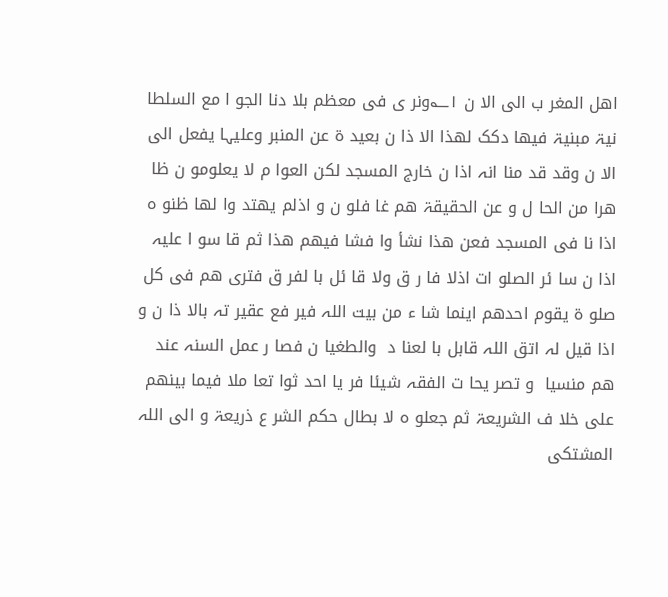اھل المغر ب الی الا ن ۱؎ونر ی فی معظم بلا دنا الجو ا مع السلطا نیۃ مبنیۃ فیھا دکک لھذا الا ذا ن بعید ۃ عن المنبر وعلیہا یفعل الی الا ن وقد قد منا انہ اذا ن خارج المسجد لکن العوا م لا یعلومو ن ظا ھرا من الحا ل و عن الحقیقۃ ھم غا فلو ن و اذلم یھتد وا لھا ظنو ہ اذا نا فی المسجد فعن ھذا نشأ وا فشا فیھم ھذا ثم قا سو ا علیہ اذا ن سا ئر الصلو ات اذلا فا ر ق ولا قا ئل با لفر ق فتری ھم فی کل صلو ۃ یقوم احدھم اینما شا ء من بیت اللہ فیر فع عقیر تہ بالا ذا ن و اذا قیل لہ اتق اللہ قابل با لعنا د  والطغیا ن فصا ر عمل السنہ عند ھم منسیا  و تصر یحا ت الفقہ شیئا فر یا احد ثوا تعا ملا فیما بینھم علی خلا ف الشریعۃ ثم جعلو ہ لا بطال حکم الشر ع ذریعۃ و الی اللہ المشتکی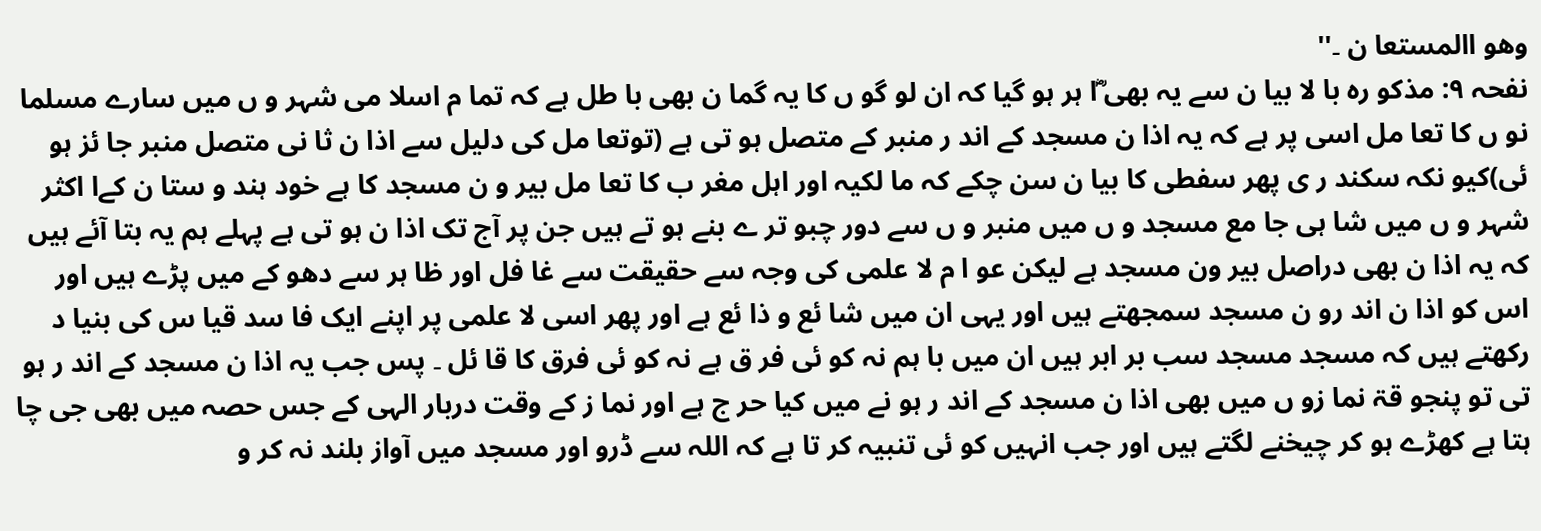وھو االمستعا ن ۔''
نفحہ ۹: مذکو رہ با لا بیا ن سے یہ بھی ؓا ہر ہو گیا کہ ان لو گو ں کا یہ گما ن بھی با طل ہے کہ تما م اسلا می شہر و ں میں سارے مسلما نو ں کا تعا مل اسی پر ہے کہ یہ اذا ن مسجد کے اند ر منبر کے متصل ہو تی ہے (توتعا مل کی دلیل سے اذا ن ثا نی متصل منبر جا ئز ہو ئی)کیو نکہ سکند ر ی پھر سفطی کا بیا ن سن چکے کہ ما لکیہ اور اہل مغر ب کا تعا مل بیر و ن مسجد کا ہے خود ہند و ستا ن کےا اکثر شہر و ں میں شا ہی جا مع مسجد و ں میں منبر و ں سے دور چبو تر ے بنے ہو تے ہیں جن پر آج تک اذا ن ہو تی ہے پہلے ہم یہ بتا آئے ہیں کہ یہ اذا ن بھی دراصل بیر ون مسجد ہے لیکن عو ا م لا علمی کی وجہ سے حقیقت سے غا فل اور ظا ہر سے دھو کے میں پڑے ہیں اور اس کو اذا ن اند رو ن مسجد سمجھتے ہیں اور یہی ان میں شا ئع و ذا ئع ہے اور پھر اسی لا علمی پر اپنے ایک فا سد قیا س کی بنیا د رکھتے ہیں کہ مسجد مسجد سب بر ابر ہیں ان میں با ہم نہ کو ئی فر ق ہے نہ کو ئی فرق کا قا ئل ۔ پس جب یہ اذا ن مسجد کے اند ر ہو تی تو پنجو قۃ نما زو ں میں بھی اذا ن مسجد کے اند ر ہو نے میں کیا حر ج ہے اور نما ز کے وقت دربار الہی کے جس حصہ میں بھی جی چا ہتا ہے کھڑے ہو کر چیخنے لگتے ہیں اور جب انہیں کو ئی تنبیہ کر تا ہے کہ اللہ سے ڈرو اور مسجد میں آواز بلند نہ کر و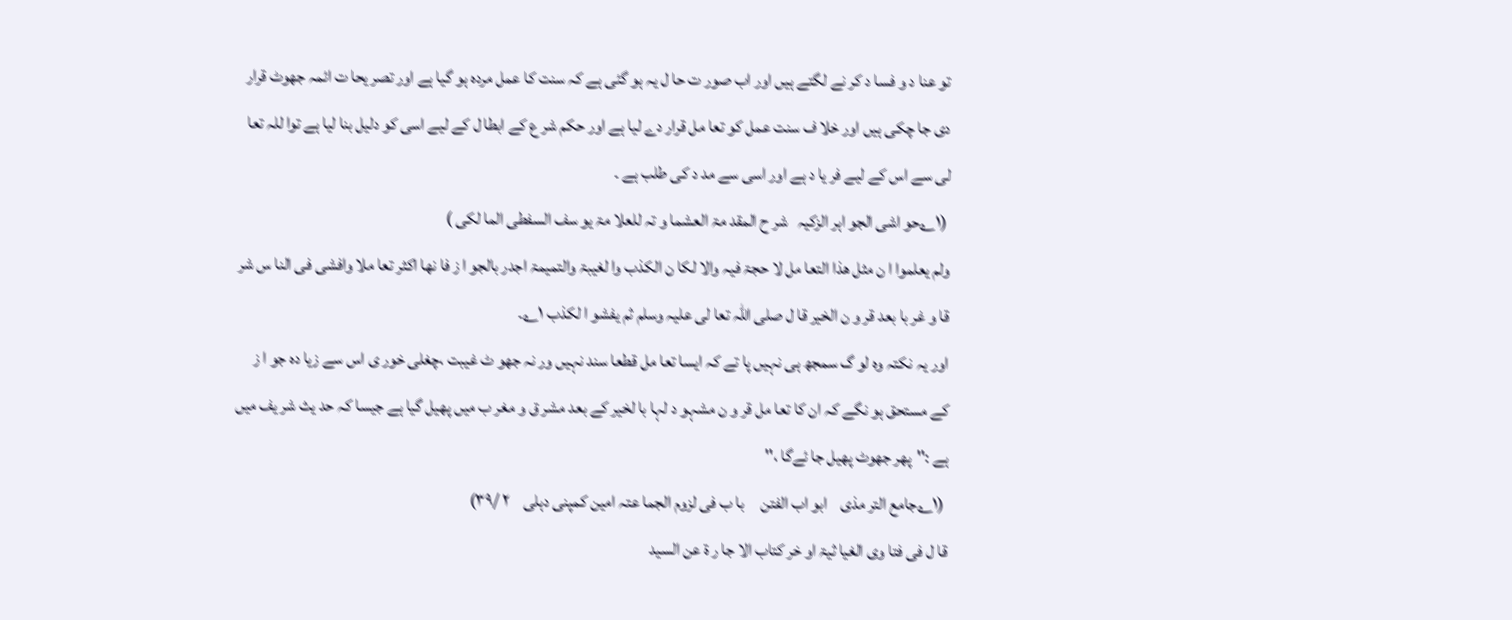تو عنا د و فسا د کر نے لگتے ہیں اور اب صور ت حا ل یہ ہو گئی ہے کہ سنت کا عمل مردہ ہو گیا ہے اور تصر یحا ت ائمہ جھوٹ قرار دی جا چکی ہیں اور خلا ف سنت عمل کو تعا مل قرار دے لیا ہے اور حکم شر ع کے ابطا ل کے لیے اسی کو دلیل بنا لیا ہے توا للہ تعا لی سے اس کے لیے فر یا د ہے اور اسی سے مد د کی طلب ہے ۔
 (۱؎حو اشی الجو اہر الزکیہ   شر ح المقد مۃ العشما و تہ للعلا مۃ یو سف السفطی الما لکی )
ولم یعلموا ا ن مثل ھذا التعا مل لا حجۃ فیہ والا لکا ن الکذب وا لغیبۃ والتمیمۃ اجدر بالجو ا ز فا نھا اکثر تعا ملا وافشی فی النا س شر قا و غر با بعد قر و ن الخیر قا ل صلی اللہ تعا لی علیہ وسلم ثم یفشو ا لکذب ۱؎۔
اور یہ نکتہ وہ لو گ سمجھ ہی نہیں پا تے کہ ایسا تعا مل قطعا سند نہیں ور نہ جھو ٹ غیبت ،چغلی خور ی اس سے زیا دہ جو ا ز کے مستحق ہو نگے کہ ان کا تعا مل قر و ن مشہو د لہا با لخیر کے بعد مشر ق و مغر ب میں پھیل گیا ہے جیسا کہ حد یث شر یف میں ہے :''پھر جھوٹ پھیل جا ئےگا ،''
 (۱؎جامع التر مذی    ابو اب الفتن     با ب فی لزوم الجما عتہ امین کمپنی دہلی    ۲ /۳۹)
قا ل فی فتا وی الغیا ثیۃ او خر کتاب الا جا ر ۃ عن السید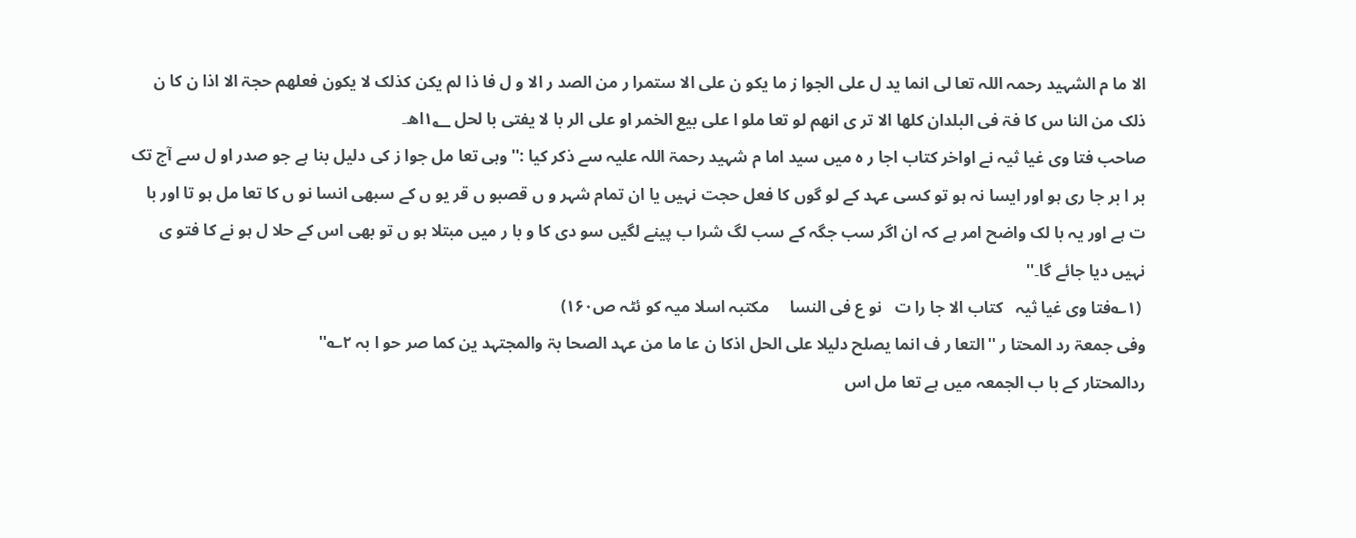الا ما م الشہید رحمہ اللہ تعا لی انما ید ل علی الجوا ز ما یکو ن علی الا ستمرا ر من الصد ر الا و ل فا ذا لم یکن کذلک لا یکون فعلھم حجۃ الا اذا ن کا ن ذلک من النا س کا فۃ فی البلدان کلھا الا تر ی انھم لو تعا ملو ا علی بیع الخمر او علی الر با لا یفتی با لحل ۱؂اھ۔
صاحب فتا وی غیا ثیہ نے اواخر کتاب اجا ر ہ میں سید اما م شہید رحمۃ اللہ علیہ سے ذکر کیا :''وہی تعا مل جوا ز کی دلیل بنا ہے جو صدر او ل سے آج تک بر ا بر جا ری ہو اور ایسا نہ ہو تو کسی عہد کے لو گوں کا فعل حجت نہیں یا ان تمام شہر و ں قصبو ں قر یو ں کے سبھی انسا نو ں کا تعا مل ہو تا اور با ت ہے اور یہ با لک واضح امر ہے کہ ان اگر سب جگہ کے سب لگ شرا ب پینے لگیں سو دی کا و با ر میں مبتلا ہو ں تو بھی اس کے حلا ل ہو نے کا فتو ی نہیں دیا جائے گا۔''
 (۱؎فتا وی غیا ثیہ   کتاب الا جا را ت   نو ع فی النسا     مکتبہ اسلا میہ کو ئٹہ ص۱۶۰)
وفی جمعۃ رد المحتا ر ''التعا ر ف انما یصلح دلیلا علی الحل اذکا ن عا ما من عہد الصحا بۃ والمجتہد ین کما صر حو ا بہ ۲؎''
ردالمحتار کے با ب الجمعہ میں ہے تعا مل اس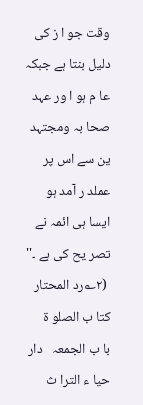وقت جو ا ز کی دلیل بنتا ہے جبکہ عا م ہو ا ور عہد صحا بہ ومجتہد ین سے اس پر عملد ر آمد ہو ایسا ہی ائمہ نے تصر یح کی ہے ۔''
 (۲؎رد المحتار   کتا ب الصلو ۃ    با ب الجمعہ   دار حیا ء الترا ث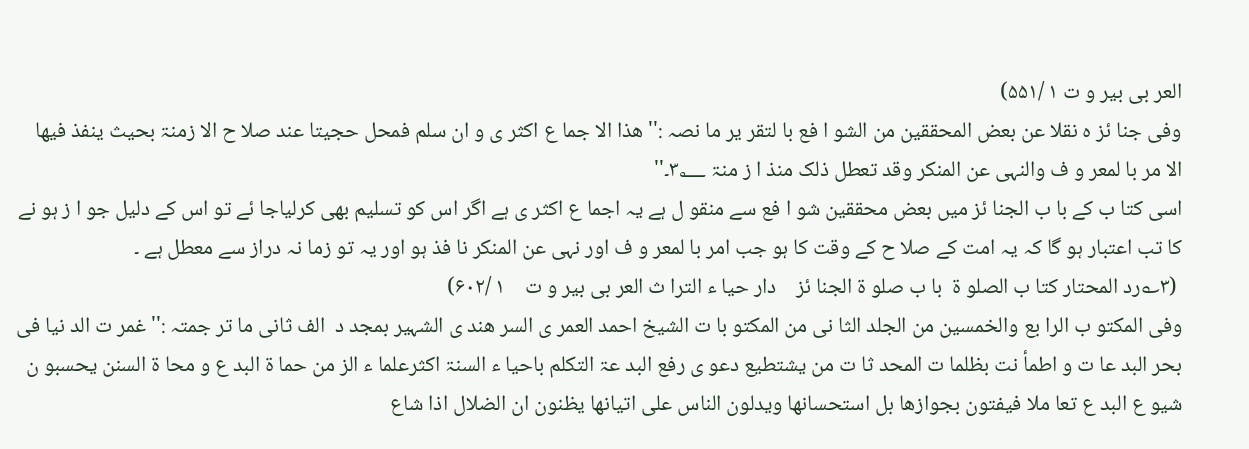العر بی بیر و ت ۱ /۵۵۱)
وفی جنا ئز ہ نقلا عن بعض المحققین من الشو ا فع با لتقر یر ما نصہ :''ھذا الا جما ع اکثر ی و ان سلم فمحل حجیتا عند صلا ح الا زمنۃ بحیث ینفذ فیھا الا مر با لمعر و ف والنہی عن المنکر وقد تعطل ذلک منذ ا ز منۃ ۳؂۔''
اسی کتا ب کے با ب الجنا ئز میں بعض محققین شو ا فع سے منقو ل ہے یہ اجما ع اکثر ی ہے اگر اس کو تسلیم بھی کرلیاجا ئے تو اس کے دلیل جو ا ز ہو نے کا تب اعتبار ہو گا کہ یہ امت کے صلا ح کے وقت کا ہو جب امر با لمعر و ف اور نہی عن المنکر نا فذ ہو اور یہ تو زما نہ دراز سے معطل ہے ۔
 (۳؎رد المحتار کتا ب الصلو ۃ  با ب صلو ۃ الجنا ئز    دار حیا ء الترا ث العر بی بیر و ت    ۱ /۶۰۲)
وفی المکتو ب الرا بع والخمسین من الجلد الثا نی من المکتو با ت الشیخ احمد العمر ی السر ھند ی الشہیر بمجد د  الف ثانی ما تر جمتہ :''غمر ت الد نیا فی بحر البد عا ت و اطمأ نت بظلما ت المحد ثا ت من یشتطیع دعو ی رفع البد عۃ التکلم باحیا ء السنۃ اکثرعلما ء الز من حما ۃ البد ع و محا ۃ السنن یحسبو ن شیو ع البد ع تعا ملا فیفتون بجوازھا بل استحسانھا ویدلون الناس علی اتیانھا یظنون ان الضلال اذا شاع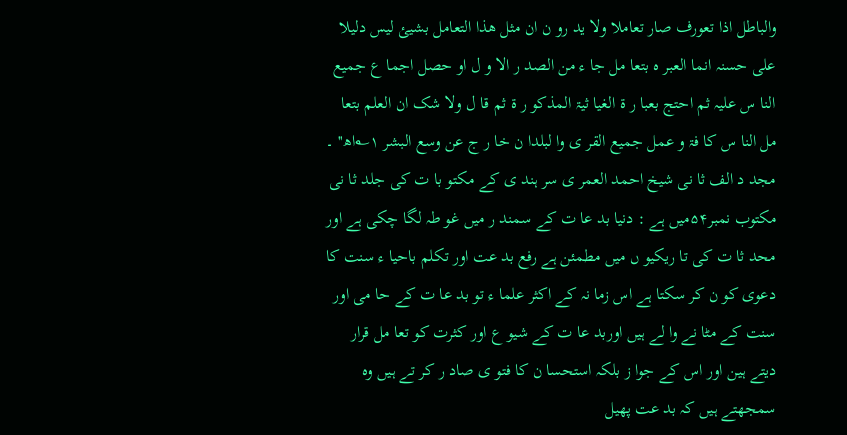والباطل اذا تعورف صار تعاملا ولا ید رو ن ان مثل ھذا التعامل بشیئ لیس دلیلا علی حسنہ انما العبر ہ بتعا مل جا ء من الصد ر الا و ل او حصل اجما ع جمیع النا س علیہ ثم احتج بعبا ر ۃ الغیا ثیۃ المذکو ر ۃ ثم قا ل ولا شک ان العلم بتعا مل النا س کا فۃ و عمل جمیع القر ی وا لبلدا ن خا ر ج عن وسع البشر ۱؎اھ'' ۔
مجد د الف ثا نی شیخ احمد العمر ی سر ہند ی کے مکتو با ت کی جلد ثا نی مکتوب نمبر۵۴میں ہے : دنیا بد عا ت کے سمند ر میں غو طہ لگا چکی ہے اور محد ثا ت کی تا ریکیو ں میں مطمئن ہے رفع بد عت اور تکلم باحیا ء سنت کا دعوی کو ن کر سکتا ہے اس زما نہ کے اکثر علما ء تو بد عا ت کے حا می اور سنت کے مٹا نے وا لے ہیں اوربد عا ت کے شیو ع اور کثرت کو تعا مل قرار دیتے ہین اور اس کے جوا ز بلکہ استحسا ن کا فتو ی صاد ر کر تے ہیں وہ سمجھتے ہیں کہ بد عت پھیل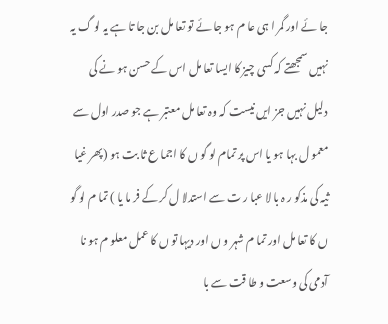جا ئے اور گمر ا ہی عا م ہو جا ئے تو تعا مل بن جا تا ہے یہ لو گ یہ نہیں سمجھتے کہ کسی چیز کا ایسا تعا مل اس کے حسن ہو نے کی دلیل نہیں جز ایں نیست کہ وہ تعا مل معتبر ہے جو صدر اول سے معمو ل بہا ہو یا اس پر تمام لو گو ں کا اجما ع ثا بت ہو (پھر غیا ثیہ کی مذکو ر ہ با لا عبا ر ت سے استدلا ل کر کے فر ما یا ) تما م لو گو ں کا تعا مل اور تما م شہر و ں اور دیہا تو ں کا عمل معلو م ہو نا آدمی کی وسعت و طا قت سے با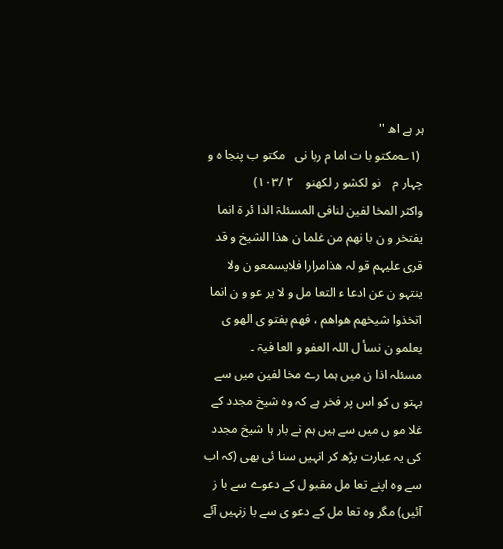ہر ہے اھ ''
 (۱؎مکتو با ت اما م ربا نی   مکتو ب پنجا ہ و چہار م    نو لکشو ر لکھنو    ۲ /۱۰۳)
واکثر المخا لفین لنافی المسئلۃ الدا ئر ۃ انما یفتخر و ن با نھم من غلما ن ھذا الشیخ و قد قری علیہم قو لہ ھذامرارا فلایسمعو ن ولا ینتہو ن عن ادعا ء التعا مل و لا یر عو و ن انما اتخذوا شیخھم ھواھم ، فھم بفتو ی الھو ی یعلمو ن نسأ ل اللہ العفو و العا فیۃ ۔
مسئلہ اذا ن میں ہما رے مخا لفین میں سے بہتو ں کو اس پر فخر ہے کہ وہ شیخ مجدد کے غلا مو ں میں سے ہیں ہم نے بار ہا شیخ مجدد کی یہ عبارت پڑھ کر انہیں سنا ئی بھی (کہ اب سے وہ اپنے تعا مل مقبو ل کے دعوے سے با ز آئیں) مگر وہ تعا مل کے دعو ی سے با زنہیں آئے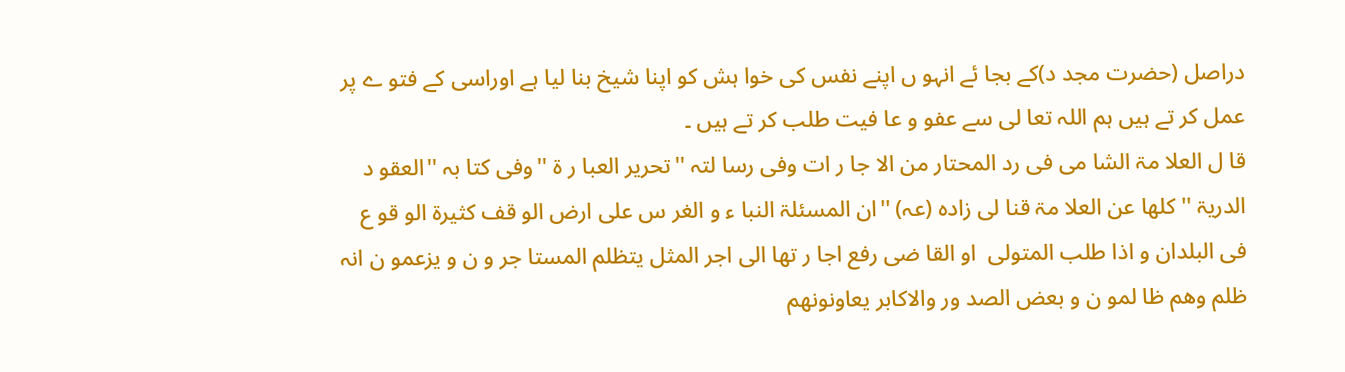دراصل (حضرت مجد د)کے بجا ئے انہو ں اپنے نفس کی خوا ہش کو اپنا شیخ بنا لیا ہے اوراسی کے فتو ے پر عمل کر تے ہیں ہم اللہ تعا لی سے عفو و عا فیت طلب کر تے ہیں ۔
قا ل العلا مۃ الشا می فی رد المحتار من الا جا ر ات وفی رسا لتہ ''تحریر العبا ر ۃ ''وفی کتا بہ ''العقو د الدریۃ ''کلھا عن العلا مۃ قنا لی زادہ (عہ) ''ان المسئلۃ النبا ء و الغر س علی ارض الو قف کثیرۃ الو قو ع فی البلدان و اذا طلب المتولی  او القا ضی رفع اجا ر تھا الی اجر المثل یتظلم المستا جر و ن و یزعمو ن انہ ظلم وھم ظا لمو ن و بعض الصد ور والاکابر یعاونونھم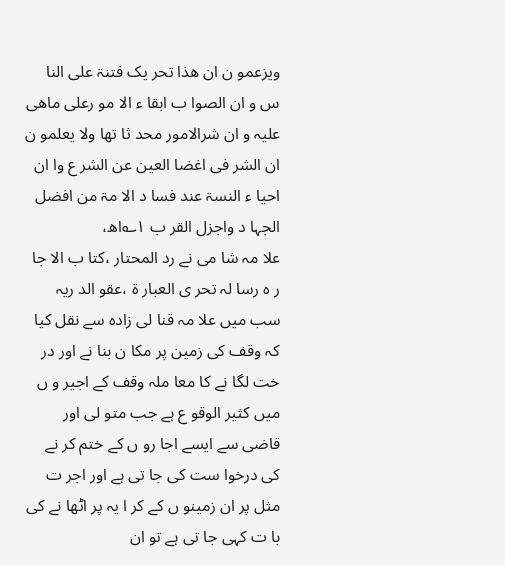ویزعمو ن ان ھذا تحر یک فتنۃ علی النا س و ان الصوا ب ابقا ء الا مو رعلی ماھی علیہ و ان شرالامور محد ثا تھا ولا یعلمو ن ان الشر فی اغضا العین عن الشر ع وا ان احیا ء النسۃ عند فسا د الا مۃ من افضل الجہا د واجزل القر ب ۱؎اھ،
علا مہ شا می نے رد المحتار ،کتا ب الا جا ر ہ رسا لہ تحر ی العبار ۃ ،عقو الد ریہ سب میں علا مہ قنا لی زادہ سے نقل کیا کہ وقف کی زمین پر مکا ن بنا نے اور در خت لگا نے کا معا ملہ وقف کے اجیر و ں میں کثیر الوقو ع ہے جب متو لی اور قاضی سے ایسے اجا رو ں کے ختم کر نے کی درخوا ست کی جا تی ہے اور اجر ت مثل پر ان زمینو ں کے کر ا یہ پر اٹھا نے کی با ت کہی جا تی ہے تو ان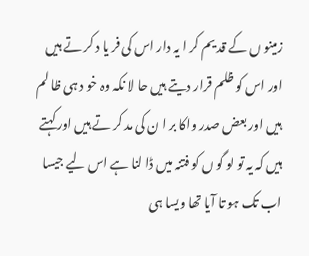زمینو ں کے قد یم کر ا یہ دار اس کی فر یا د کر تے ہیں اور اس کو ظلم قرار دیتے ہیں حا لا نکہ وہ خو د ہی ظا لم ہیں اور بعض صدر واکا بر ا ن کی مد کر تے ہیں اور کہتے ہیں کہ یہ تو لو گو ں کو فتنہ میں ڈا لنا ہے اس لیے جیسا اب تک ہو تا آیا تھا ویسا ہی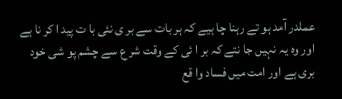عملدر آمد ہو تے رہنا چا ہیے کہ ہر بات سے بر ی نئی با ت پید ا کر نا ہے اور وہ یہ نہیں جا نتے کہ بر ا ئی کے وقت شر ع سے چشم پو شی خود بری ہے اور امت میں فساد وا قع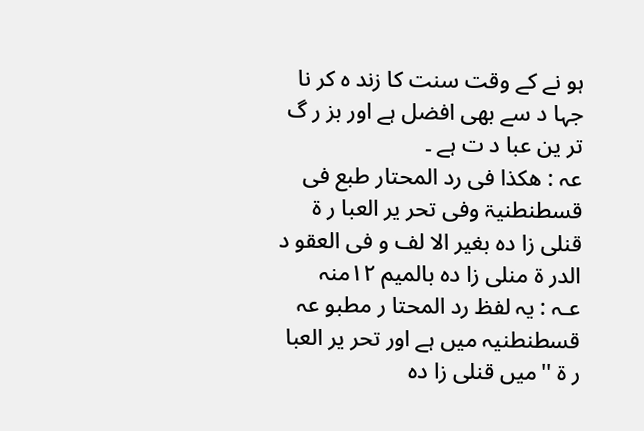ہو نے کے وقت سنت کا زند ہ کر نا جہا د سے بھی افضل ہے اور بز ر گ تر ین عبا د ت ہے ۔
عہ : ھکذا فی رد المحتار طبع فی قسطنطنیۃ وفی تحر یر العبا ر ۃ قنلی زا دہ بغیر الا لف و فی العقو د الدر ۃ منلی زا دہ بالمیم ۱۲منہ
عـہ : یہ لفظ رد المحتا ر مطبو عہ قسطنطنیہ میں ہے اور تحر یر العبا ر ۃ ''میں قنلی زا دہ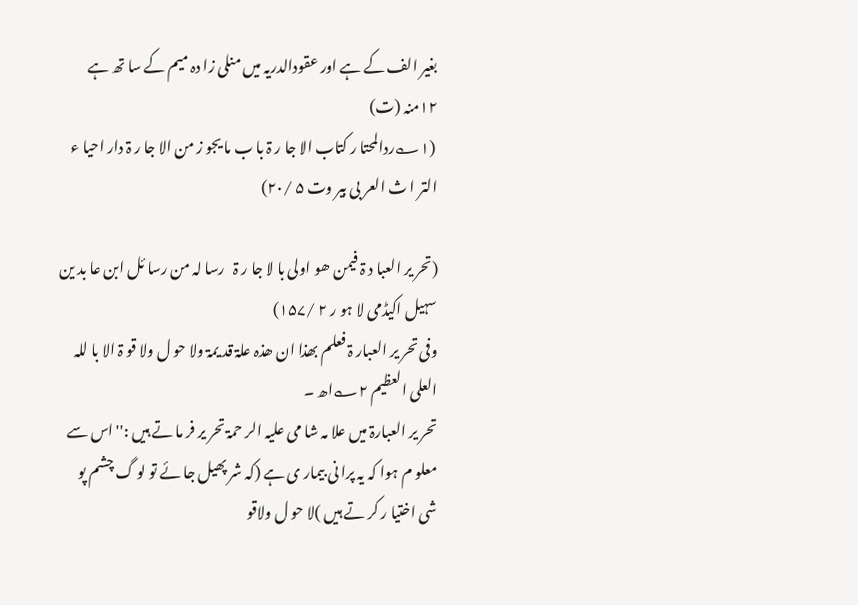بغیر الف کے ہے اور عقودالدریہ میں منلی زا دہ میم کے سا تھ ہے ۱۲منہ (ت)
 (۱؎ردالمحتا ر کتاب الا جا ر ۃ با ب ما یجو ز من الا جا ر ۃ دار احیا ء التر ا ث العر بی بیر وت ۵ /۲۰)

(تحر یر العبا د ۃ فیمن ھو اولی با لا جا ر ۃ   رسا لہ من رسا ئل ابن عا بد ین سہیل اکیڈمی لا ہو ر ۲ /۱۵۷)
وفی تحر یر العبار ۃ فعلم بھذا ان ھذہ علۃ قد یمۃ ولا حو ل ولا قو ۃ الا با للہ العلی العظیم ۲؎اھ ۔
تحر یر العبارۃ میں علا مہ شا می علیہ الر حمۃ تحر یر فر ما تے ہیں :''اس سے معلو م ہوا کہ یہ پرا نی بیمار ی ہے (کہ شر پھیل جا ئے تو لو گ چشم پو شی اختیا ر کر تے ہیں )لا حو ل ولاقو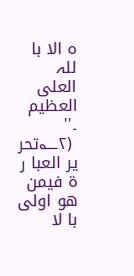ہ الا با للہ العلی العظیم ۔''
 (۲؎تحر یر العبا ر ۃ فیمن ھو اولی با لا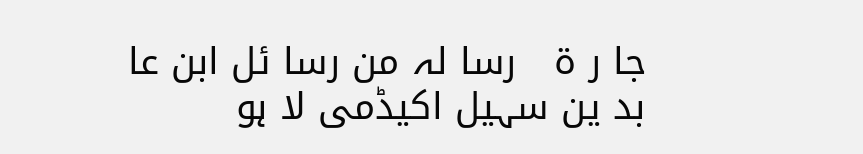جا ر ۃ   رسا لہ من رسا ئل ابن عا بد ین سہیل اکیڈمی لا ہو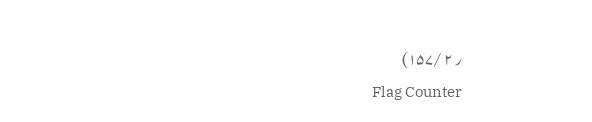ر ۲ /۱۵۷)
Flag Counter